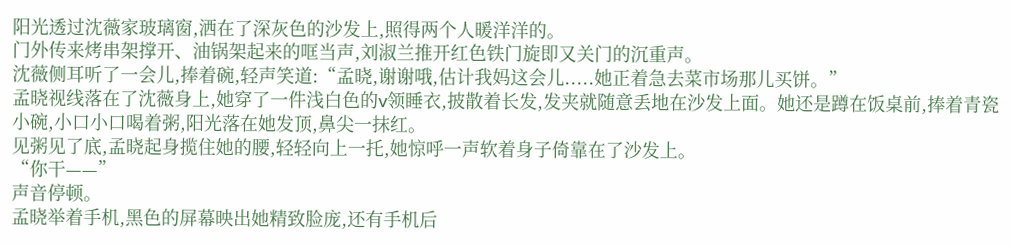阳光透过沈薇家玻璃窗,洒在了深灰色的沙发上,照得两个人暖洋洋的。
门外传来烤串架撑开、油锅架起来的哐当声,刘淑兰推开红色铁门旋即又关门的沉重声。
沈薇侧耳听了一会儿,捧着碗,轻声笑道:“孟晓,谢谢哦,估计我妈这会儿.....她正着急去菜市场那儿买饼。”
孟晓视线落在了沈薇身上,她穿了一件浅白色的v领睡衣,披散着长发,发夹就随意丢地在沙发上面。她还是蹲在饭桌前,捧着青瓷小碗,小口小口喝着粥,阳光落在她发顶,鼻尖一抹红。
见粥见了底,孟晓起身揽住她的腰,轻轻向上一托,她惊呼一声软着身子倚靠在了沙发上。
“你干——”
声音停顿。
孟晓举着手机,黑色的屏幕映出她精致脸庞,还有手机后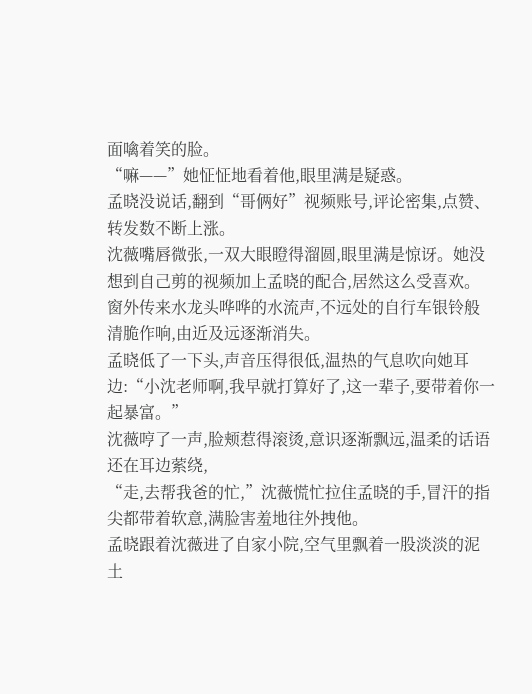面噙着笑的脸。
“嘛——”她怔怔地看着他,眼里满是疑惑。
孟晓没说话,翻到“哥俩好”视频账号,评论密集,点赞、转发数不断上涨。
沈薇嘴唇微张,一双大眼瞪得溜圆,眼里满是惊讶。她没想到自己剪的视频加上孟晓的配合,居然这么受喜欢。
窗外传来水龙头哗哗的水流声,不远处的自行车银铃般清脆作响,由近及远逐渐消失。
孟晓低了一下头,声音压得很低,温热的气息吹向她耳边:“小沈老师啊,我早就打算好了,这一辈子,要带着你一起暴富。”
沈薇哼了一声,脸颊惹得滚烫,意识逐渐飘远,温柔的话语还在耳边萦绕,
“走,去帮我爸的忙,”沈薇慌忙拉住孟晓的手,冒汗的指尖都带着软意,满脸害羞地往外拽他。
孟晓跟着沈薇进了自家小院,空气里飘着一股淡淡的泥土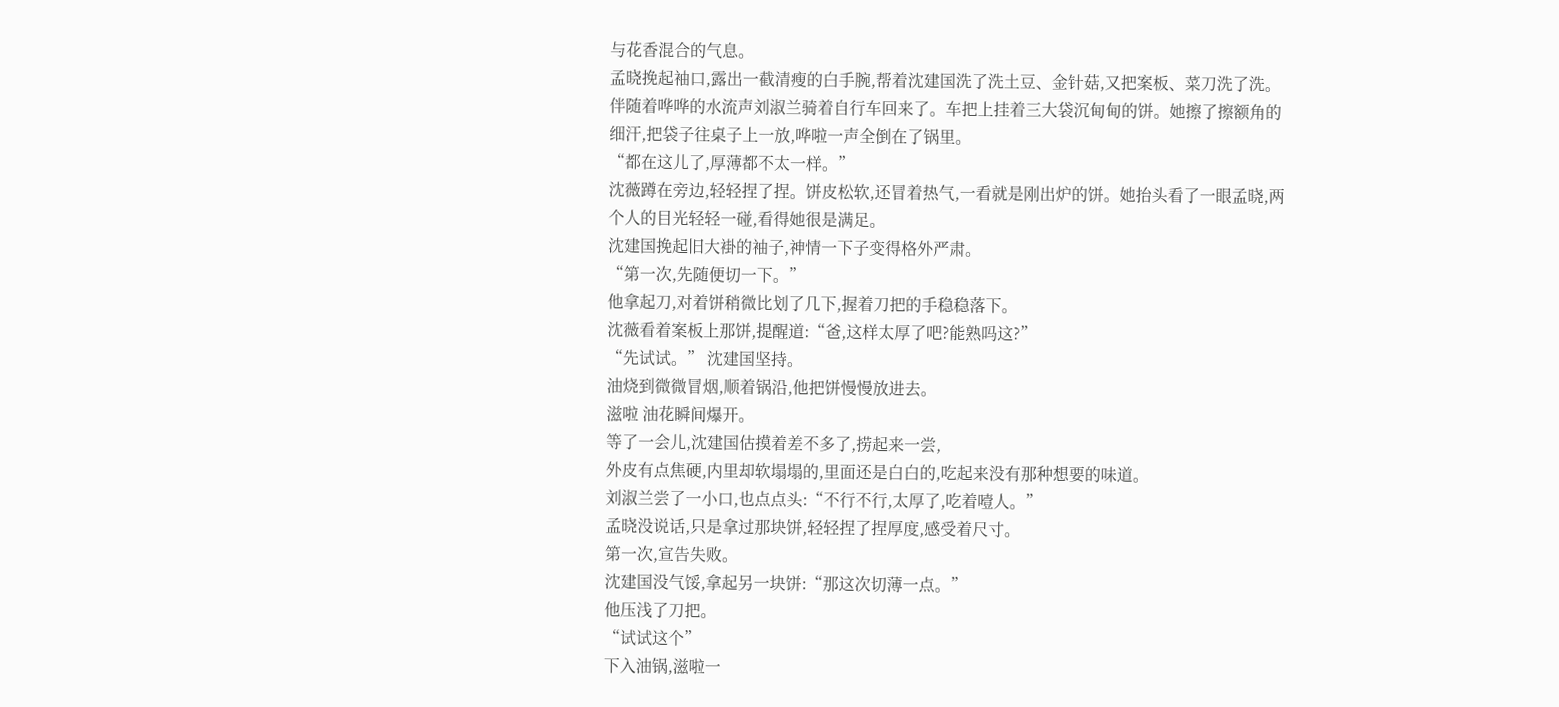与花香混合的气息。
孟晓挽起袖口,露出一截清瘦的白手腕,帮着沈建国洗了洗土豆、金针菇,又把案板、菜刀洗了洗。
伴随着哗哗的水流声刘淑兰骑着自行车回来了。车把上挂着三大袋沉甸甸的饼。她擦了擦额角的细汗,把袋子往桌子上一放,哗啦一声全倒在了锅里。
“都在这儿了,厚薄都不太一样。”
沈薇蹲在旁边,轻轻捏了捏。饼皮松软,还冒着热气,一看就是刚出炉的饼。她抬头看了一眼孟晓,两个人的目光轻轻一碰,看得她很是满足。
沈建国挽起旧大褂的袖子,神情一下子变得格外严肃。
“第一次,先随便切一下。”
他拿起刀,对着饼稍微比划了几下,握着刀把的手稳稳落下。
沈薇看着案板上那饼,提醒道:“爸,这样太厚了吧?能熟吗这?”
“先试试。” 沈建国坚持。
油烧到微微冒烟,顺着锅沿,他把饼慢慢放进去。
滋啦 油花瞬间爆开。
等了一会儿,沈建国估摸着差不多了,捞起来一尝,
外皮有点焦硬,内里却软塌塌的,里面还是白白的,吃起来没有那种想要的味道。
刘淑兰尝了一小口,也点点头:“不行不行,太厚了,吃着噎人。”
孟晓没说话,只是拿过那块饼,轻轻捏了捏厚度,感受着尺寸。
第一次,宣告失败。
沈建国没气馁,拿起另一块饼:“那这次切薄一点。”
他压浅了刀把。
“试试这个”
下入油锅,滋啦一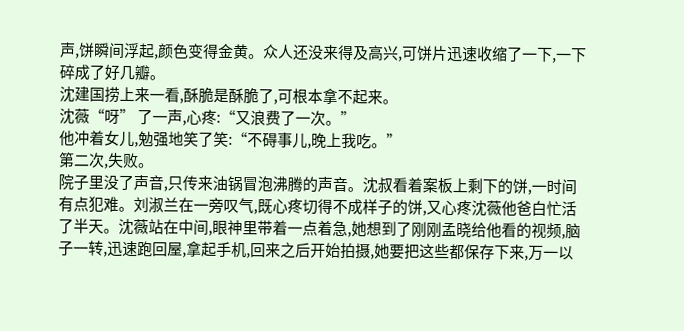声,饼瞬间浮起,颜色变得金黄。众人还没来得及高兴,可饼片迅速收缩了一下,一下碎成了好几瓣。
沈建国捞上来一看,酥脆是酥脆了,可根本拿不起来。
沈薇“呀” 了一声,心疼:“又浪费了一次。”
他冲着女儿,勉强地笑了笑:“不碍事儿,晚上我吃。”
第二次,失败。
院子里没了声音,只传来油锅冒泡沸腾的声音。沈叔看着案板上剩下的饼,一时间有点犯难。刘淑兰在一旁叹气,既心疼切得不成样子的饼,又心疼沈薇他爸白忙活了半天。沈薇站在中间,眼神里带着一点着急,她想到了刚刚孟晓给他看的视频,脑子一转,迅速跑回屋,拿起手机,回来之后开始拍摄,她要把这些都保存下来,万一以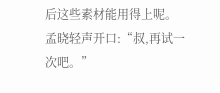后这些素材能用得上呢。
孟晓轻声开口:“叔,再试一次吧。”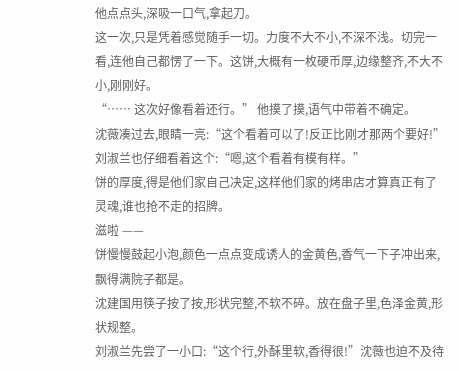他点点头,深吸一口气,拿起刀。
这一次,只是凭着感觉随手一切。力度不大不小,不深不浅。切完一看,连他自己都愣了一下。这饼,大概有一枚硬币厚,边缘整齐,不大不小,刚刚好。
“…… 这次好像看着还行。” 他摸了摸,语气中带着不确定。
沈薇凑过去,眼睛一亮:“这个看着可以了!反正比刚才那两个要好!”刘淑兰也仔细看着这个:“嗯,这个看着有模有样。”
饼的厚度,得是他们家自己决定,这样他们家的烤串店才算真正有了灵魂,谁也抢不走的招牌。
滋啦 ——
饼慢慢鼓起小泡,颜色一点点变成诱人的金黄色,香气一下子冲出来,飘得满院子都是。
沈建国用筷子按了按,形状完整,不软不碎。放在盘子里,色泽金黄,形状规整。
刘淑兰先尝了一小口:“这个行,外酥里软,香得很!”沈薇也迫不及待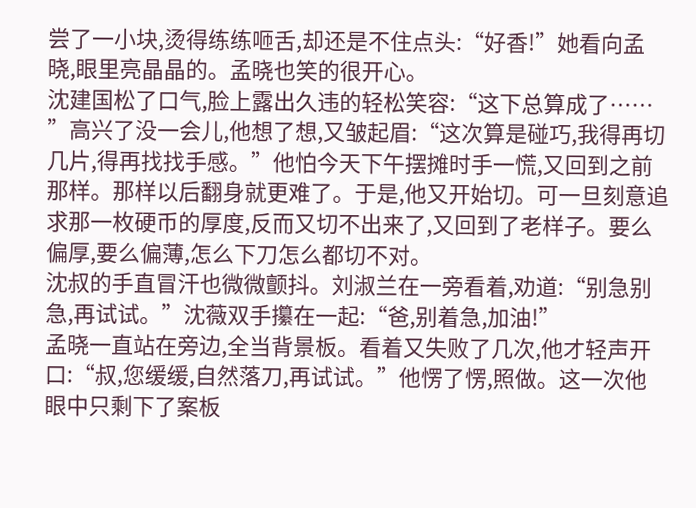尝了一小块,烫得练练咂舌,却还是不住点头:“好香!”她看向孟晓,眼里亮晶晶的。孟晓也笑的很开心。
沈建国松了口气,脸上露出久违的轻松笑容:“这下总算成了…… ”高兴了没一会儿,他想了想,又皱起眉:“这次算是碰巧,我得再切几片,得再找找手感。”他怕今天下午摆摊时手一慌,又回到之前那样。那样以后翻身就更难了。于是,他又开始切。可一旦刻意追求那一枚硬币的厚度,反而又切不出来了,又回到了老样子。要么偏厚,要么偏薄,怎么下刀怎么都切不对。
沈叔的手直冒汗也微微颤抖。刘淑兰在一旁看着,劝道:“别急别急,再试试。”沈薇双手攥在一起:“爸,别着急,加油!”
孟晓一直站在旁边,全当背景板。看着又失败了几次,他才轻声开口:“叔,您缓缓,自然落刀,再试试。”他愣了愣,照做。这一次他眼中只剩下了案板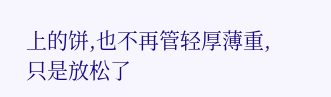上的饼,也不再管轻厚薄重,只是放松了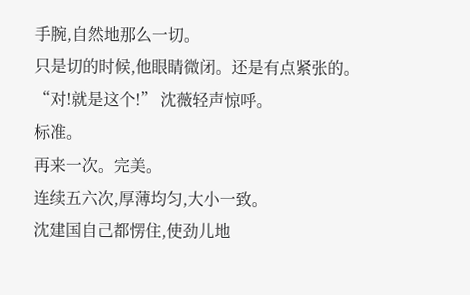手腕,自然地那么一切。
只是切的时候,他眼睛微闭。还是有点紧张的。
“对!就是这个!” 沈薇轻声惊呼。
标准。
再来一次。完美。
连续五六次,厚薄均匀,大小一致。
沈建国自己都愣住,使劲儿地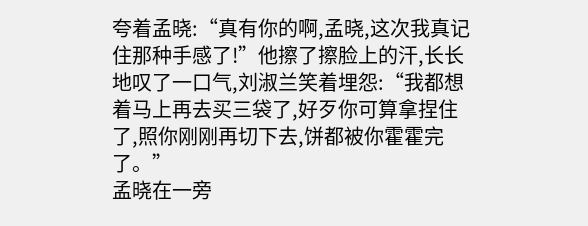夸着孟晓:“真有你的啊,孟晓,这次我真记住那种手感了!”他擦了擦脸上的汗,长长地叹了一口气,刘淑兰笑着埋怨:“我都想着马上再去买三袋了,好歹你可算拿捏住了,照你刚刚再切下去,饼都被你霍霍完了。”
孟晓在一旁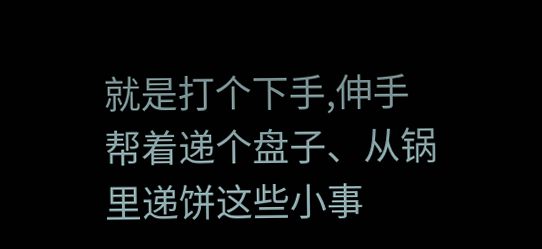就是打个下手,伸手帮着递个盘子、从锅里递饼这些小事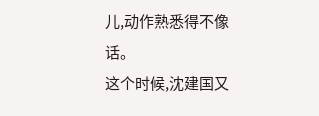儿,动作熟悉得不像话。
这个时候,沈建国又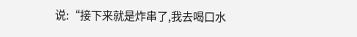说:“接下来就是炸串了,我去喝口水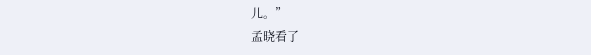儿。”
孟晓看了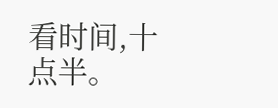看时间,十点半。